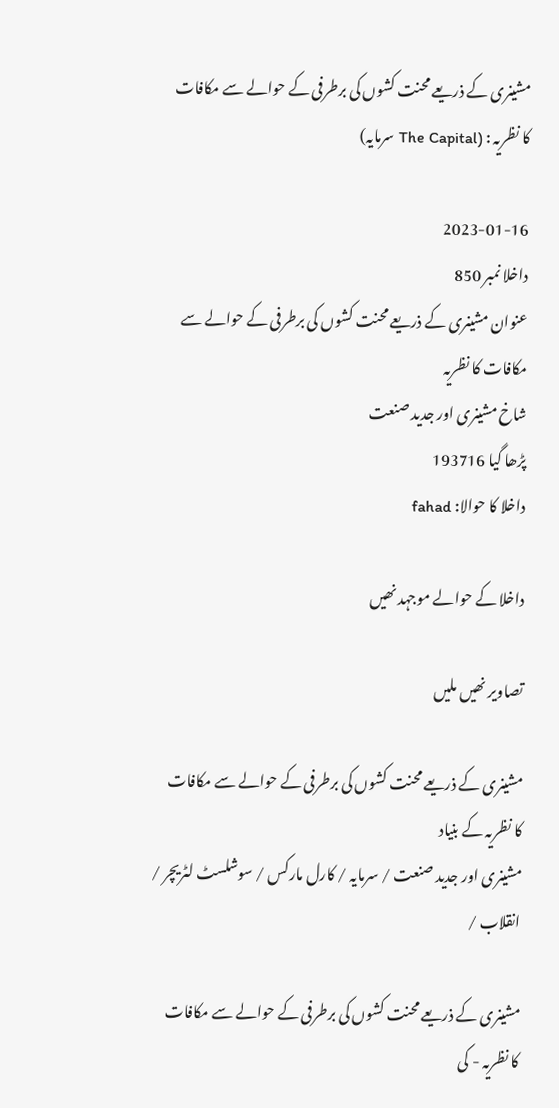مشینری کے ذریعے محنت کشوں کی برطرفی کے حوالے سے مکافات کا نظریہ : (The Capital سرمایہ)

2023-01-16
داخلا نمبر 850
عنوان مشینری کے ذریعے محنت کشوں کی برطرفی کے حوالے سے مکافات کا نظریہ
شاخ مشینری اور جدید صنعت
پڑھا گیا 193716
داخلا کا حوالا: fahad

داخلا کے حوالے موجہد نھیں

تصاویر نھیں ملیں

مشینری کے ذریعے محنت کشوں کی برطرفی کے حوالے سے مکافات کا نظریہ کے بنیاد
مشینری اور جدید صنعت / سرمایہ / کارل مارکس / سوشلسٹ لٹریچر / انقلاب /

مشینری کے ذریعے محنت کشوں کی برطرفی کے حوالے سے مکافات کا نظریہ - کی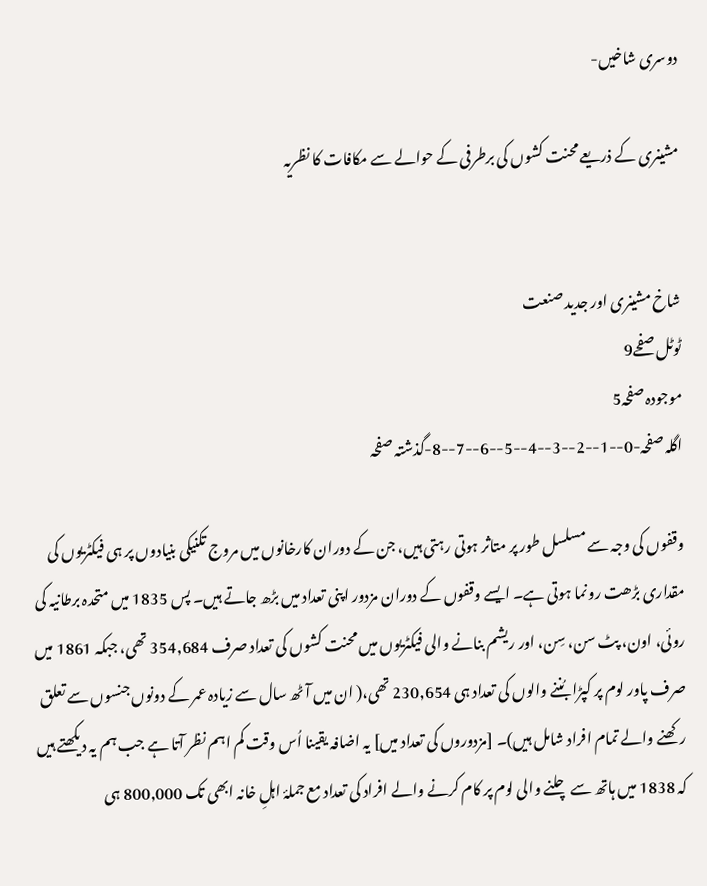دوسری شاخیں-

مشینری کے ذریعے محنت کشوں کی برطرفی کے حوالے سے مکافات کا نظریہ


شاخ مشینری اور جدید صنعت
ٹوٹل صفحے9
موجودہ صفحہ5
اگلہ صفحہ-0--1--2--3--4--5--6--7--8-گذشتہ صفحہ

وقفوں کی وجہ سے مسلسل طور پر متاثر ہوتی رہتی ہیں، جن کے دوران کارخانوں میں مروج تکنیکی بنیادوں پر ہی فیکٹریوں کی مقداری بڑھت رونما ہوتی ہے۔ ایسے وقفوں کے دوران مزدور اپنی تعداد میں بڑھ جاتے ہیں۔ پس 1835 میں متحدہ برطانیہ کی روئی، اون، پٹ سن، سِن، اور ریشم بنانے والی فیکٹریوں میں محنت کشوں کی تعداد صرف 354,684 تھی، جبکہ 1861 میں صرف پاور لوم پر کپڑا بُننے والوں کی تعداد ہی 230,654 تھی،( ان میں آٹھ سال سے زیادہ عمر کے دونوں جنسوں سے تعلق رکھنے والے تمام افراد شامل ہیں)۔ [مزدوروں کی تعداد میں] یہ اضافہ یقینا اُس وقت کم اہم نظر آتا ہے جب ہم یہ دیکھتے ہیں کہ 1838 میں ہاتھ سے چلنے والی لوم پر کام کرنے والے افراد کی تعداد مع جملۂ اہلِ خانہ ابھی تک 800,000 ہی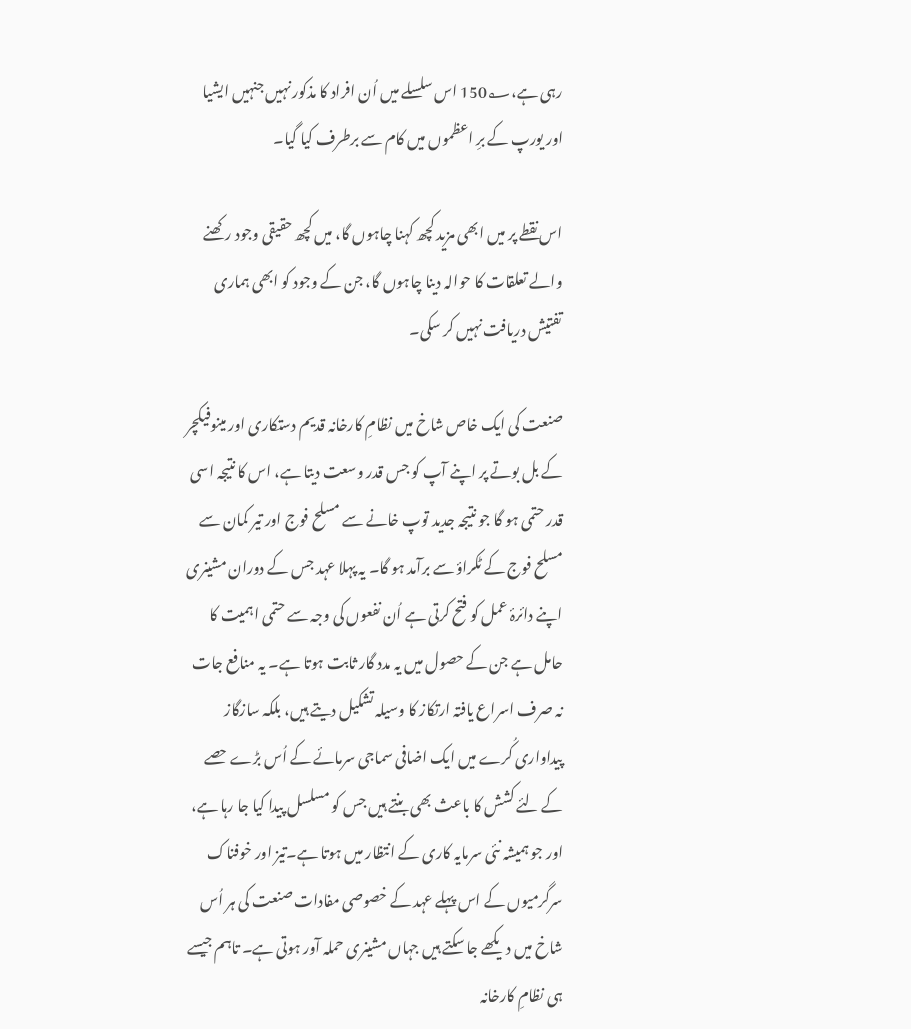رہی ہے،150؂ اس سلسلے میں اُن افراد کا مذکور نہیں جنہیں ایشیا اور یورپ کے برِ اعظموں میں کام سے برطرف کیا گیا۔

اس نقطے پر میں ابھی مزید کچھ کہنا چاہوں گا، میں کچھ حقیقی وجود رکھنے والے تعلقات کا حوالہ دینا چاہوں گا، جن کے وجود کو ابھی ہماری تفتیش دریافت نہیں کر سکی۔

صنعت کی ایک خاص شاخ میں نظامِ کارخانہ قدیم دستکاری اور مینوفیکچر کے بل بوتے پر اپنے آپ کو جس قدر وسعت دیتا ہے، اس کا نتیجہ اسی قدر حتمی ہو گا جو نتیجہ جدید توپ خانے سے مسلح فوج اور تیر کمان سے مسلح فوج کے ٹکراؤ سے برآمد ہو گا۔ یہ پہلا عہد جس کے دوران مشینری اپنے دائرۂ عمل کو فتح کرتی ہے اُن نفعوں کی وجہ سے حتمی اہمیت کا حامل ہے جن کے حصول میں یہ مدد گار ثابت ہوتا ہے۔ یہ منافع جات نہ صرف اسراع یافتہ ارتکاز کا وسیلہ تشکیل دیتے ہیں، بلکہ سازگاز پیداواری کُرے میں ایک اضافی سماجی سرمائے کے اُس بڑے حصے کے لئے کشش کا باعث بھی بنتے ہیں جس کو مسلسل پیدا کیا جا رہا ہے، اور جو ہمیشہ نئی سرمایہ کاری کے انتظار میں ہوتا ہے۔تیز اور خوفناک سرگرمیوں کے اس پہلے عہد کے خصوصی مفادات صنعت کی ہر اُس شاخ میں دیکھے جا سکتے ہیں جہاں مشینری حملہ آور ہوتی ہے۔ تاہم جیسے ہی نظامِ کارخانہ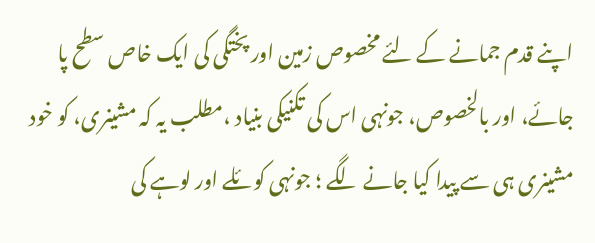اپنے قدم جمانے کے لئے مخصوص زمین اور پختگی کی ایک خاص سطح پا جائے، اور بالخصوص، جونہی اس کی تکنیکی بنیاد ،مطلب یہ کہ مشینری، کو خود مشینری ہی سے پیدا کیا جانے لگے ؛ جونہی کوئلے اور لوہے کی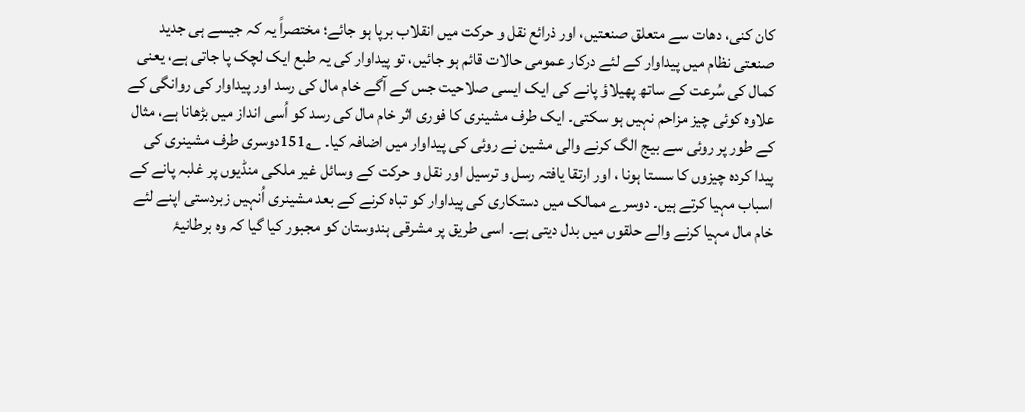کان کنی، دھات سے متعلق صنعتیں، اور ذرائع نقل و حرکت میں انقلاب برپا ہو جائے؛ مختصراً یہ کہ جیسے ہی جدید صنعتی نظام میں پیداوار کے لئے درکار عمومی حالات قائم ہو جائیں، تو پیداوار کی یہ طبع ایک لچک پا جاتی ہے، یعنی کمال کی سُرعت کے ساتھ پھیلاؤ پانے کی ایک ایسی صلاحیت جس کے آگے خام مال کی رسد اور پیداوار کی روانگی کے علاوہ کوئی چیز مزاحم نہیں ہو سکتی۔ ایک طرف مشینری کا فوری اثر خام مال کی رسد کو اُسی انداز میں بڑھانا ہے، مثال کے طور پر روئی سے بیج الگ کرنے والی مشین نے روئی کی پیداوار میں اضافہ کیا۔ 151؂دوسری طرف مشینری کی پیدا کردہ چیزوں کا سستا ہونا ، اور ارتقا یافتہ رسل و ترسیل اور نقل و حرکت کے وسائل غیر ملکی منڈیوں پر غلبہ پانے کے اسباب مہیا کرتے ہیں۔ دوسرے ممالک میں دستکاری کی پیداوار کو تباہ کرنے کے بعد مشینری اُنہیں زبردستی اپنے لئے خام مال مہیا کرنے والے حلقوں میں بدل دیتی ہے۔ اسی طریق پر مشرقی ہندوستان کو مجبور کیا گیا کہ وہ برطانیۂ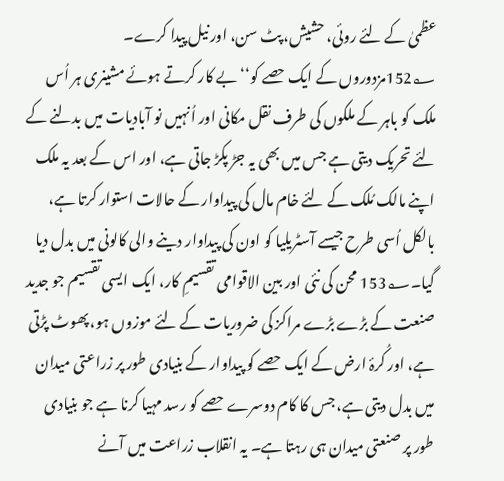عظمیٰ کے لئے روئی، حشیش، پٹ سن، اور نیل پیدا کرے۔ 152؂مزدوروں کے ایک حصے کو‘‘ بے کار کرتے ہوئے مشینری ہر اُس ملک کو باہر کے ملکوں کی طرف نقل مکانی اور اُنہیں نو آبادیات میں بدلنے کے لئے تحریک دیتی ہے جس میں بھی یہ جڑ پکڑ جاتی ہے، اور اس کے بعد یہ ملک اپنے مالک مُلک کے لئے خام مال کی پیداوار کے حالات استوار کرتا ہے، بالکل اُسی طرح جیسے آسٹریلیا کو اون کی پیداوار دینے والی کالونی میں بدل دیا گیا۔153؂ محن کی نئی اور بین الاقوامی تقسیمِ کار، ایک ایسی تقسیم جو جدید صنعت کے بڑے بڑے مراکز کی ضروریات کے لئے موزوں ہو، پھوٹ پڑتی ہے، اور کُرۂ ارض کے ایک حصے کو پیداوار کے بنیادی طور پر زراعتی میدان میں بدل دیتی ہے، جس کا کام دوسرے حصے کو رسد مہیا کرنا ہے جو بنیادی طور پر صنعتی میدان ہی رہتا ہے۔ یہ انقلاب زراعت میں آنے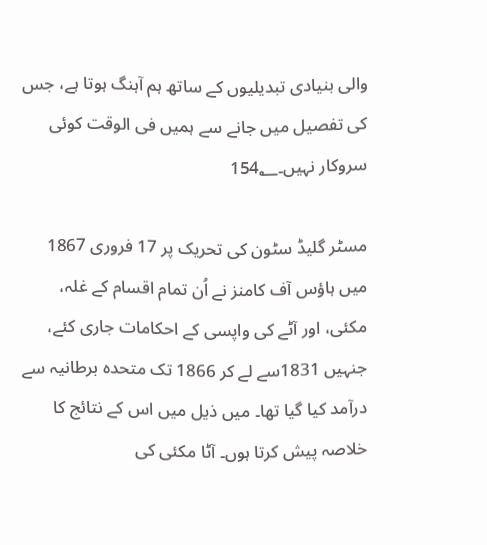والی بنیادی تبدیلیوں کے ساتھ ہم آہنگ ہوتا ہے، جس کی تفصیل میں جانے سے ہمیں فی الوقت کوئی سروکار نہیں۔154؂

مسٹر گلیڈ سٹون کی تحریک پر 17 فروری 1867 میں ہاؤس آف کامنز نے اُن تمام اقسام کے غلہ، مکئی، اور آٹے کی واپسی کے احکامات جاری کئے، جنہیں 1831سے لے کر 1866 تک متحدہ برطانیہ سے درآمد کیا گیا تھا۔ میں ذیل میں اس کے نتائج کا خلاصہ پیش کرتا ہوں۔ آٹا مکئی کی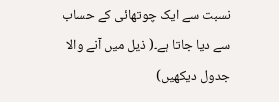نسبت سے ایک چوتھائی کے حساب سے دیا جاتا ہے۔( ذیل میں آنے والا جدول دیکھیں)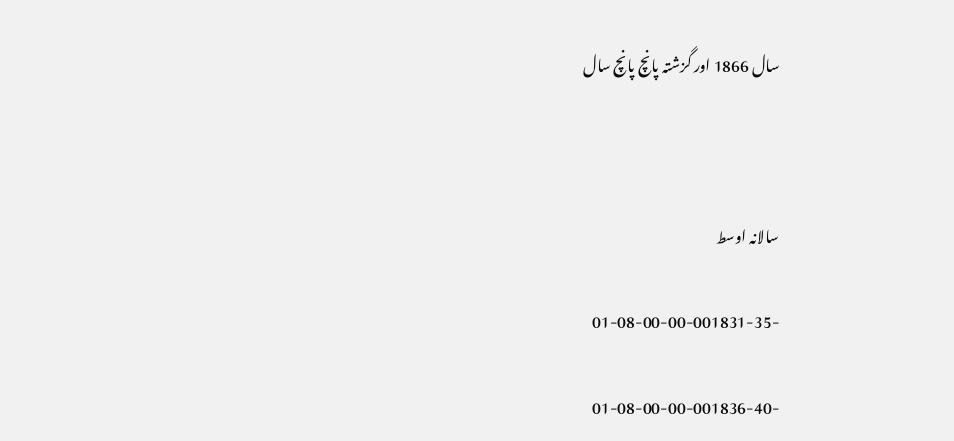سال 1866 اور گزشتہ پانچ پانچ سال



سالانہ اوسط

-01-08-00-00-001831-35

-01-08-00-00-001836-40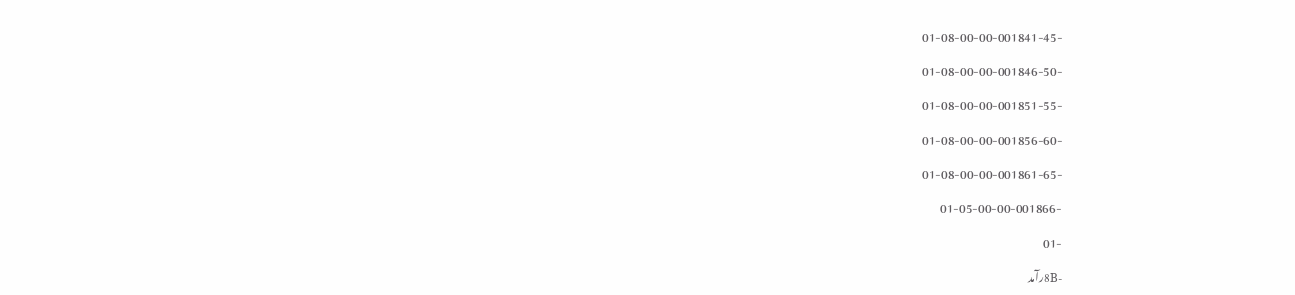-01-08-00-00-001841-45

-01-08-00-00-001846-50

-01-08-00-00-001851-55

-01-08-00-00-001856-60

-01-08-00-00-001861-65

-01-05-00-00-001866

-01

-8Bرآمد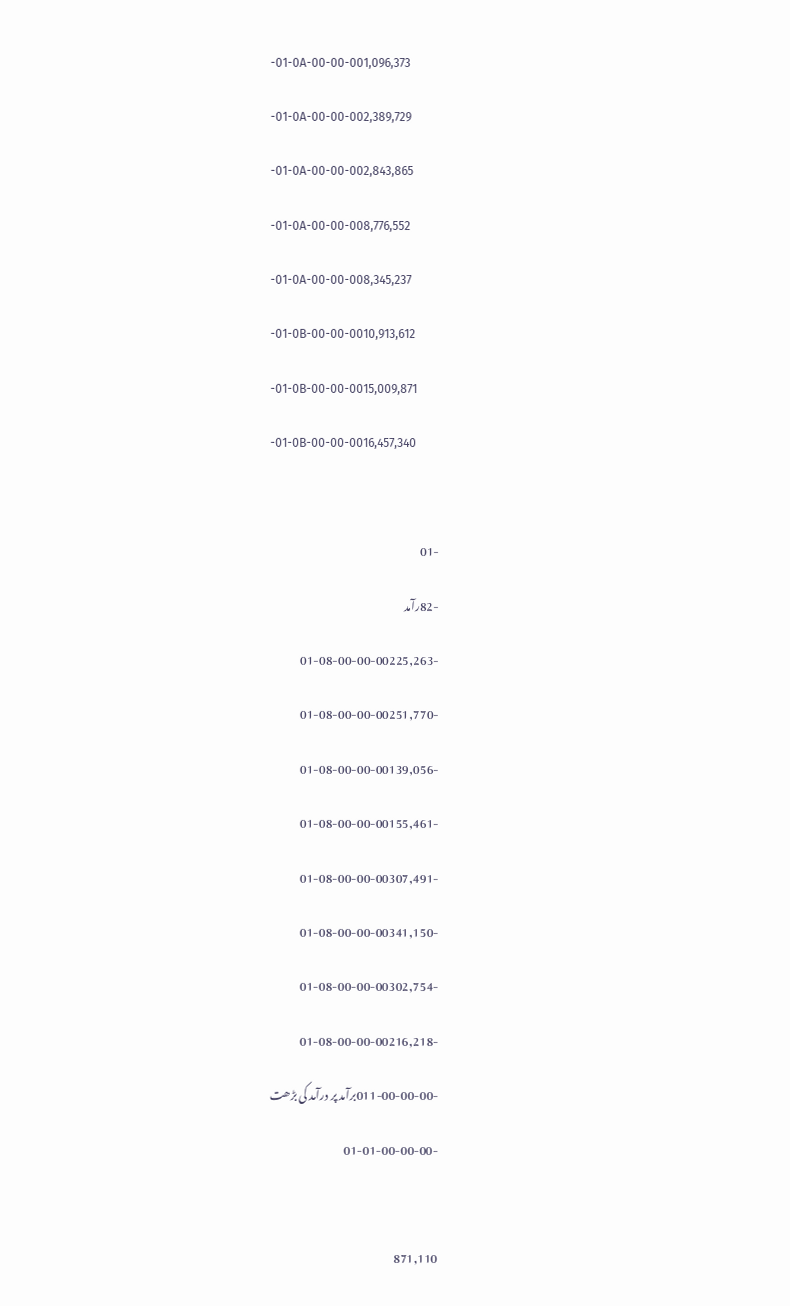-01-0A-00-00-001,096,373

-01-0A-00-00-002,389,729

-01-0A-00-00-002,843,865

-01-0A-00-00-008,776,552

-01-0A-00-00-008,345,237

-01-0B-00-00-0010,913,612

-01-0B-00-00-0015,009,871

-01-0B-00-00-0016,457,340



-01

-82رآمد

-01-08-00-00-00225,263

-01-08-00-00-00251,770

-01-08-00-00-00139,056

-01-08-00-00-00155,461

-01-08-00-00-00307,491

-01-08-00-00-00341,150

-01-08-00-00-00302,754

-01-08-00-00-00216,218

-011-00-00-00برآمد پر درآمد کی بڑھت

-01-01-00-00-00



871,110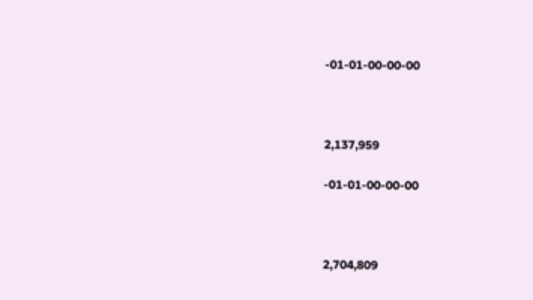-01-01-00-00-00



2,137,959

-01-01-00-00-00



2,704,809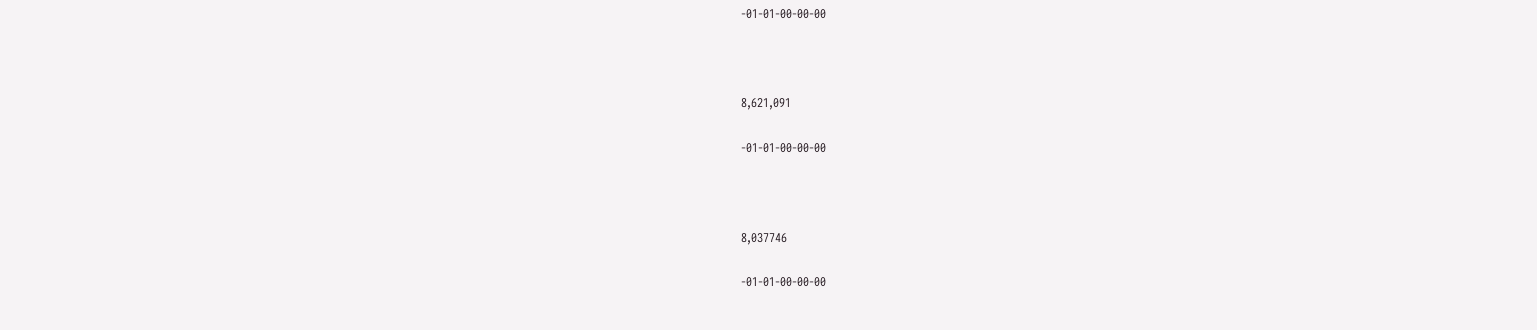-01-01-00-00-00



8,621,091

-01-01-00-00-00



8,037746

-01-01-00-00-00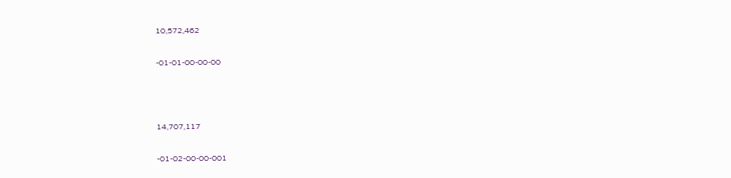10,572,462

-01-01-00-00-00



14,707,117

-01-02-00-00-001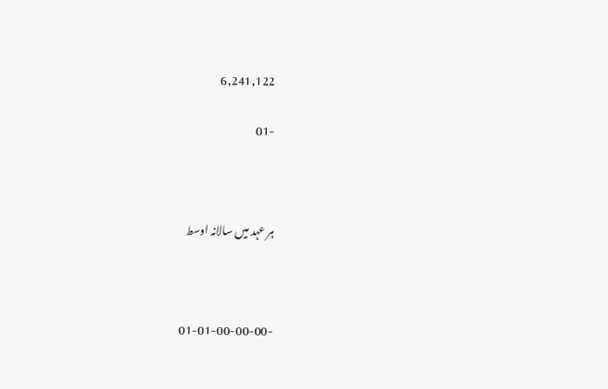6,241,122

-01



ہر عہد میں سالانہ اوسط



-01-01-00-00-00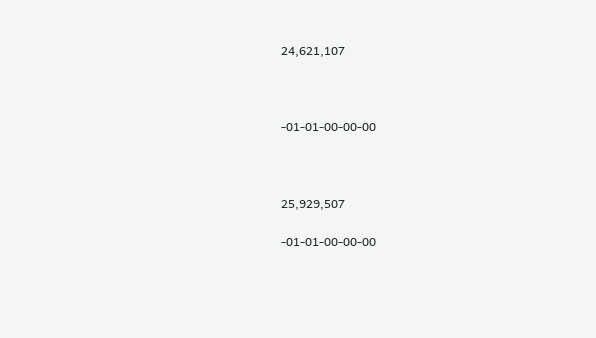24,621,107



-01-01-00-00-00



25,929,507

-01-01-00-00-00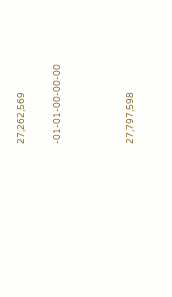27,262,569

-01-01-00-00-00



27,797,598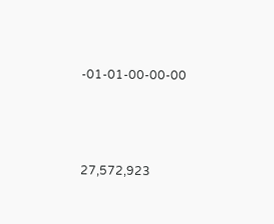-01-01-00-00-00



27,572,923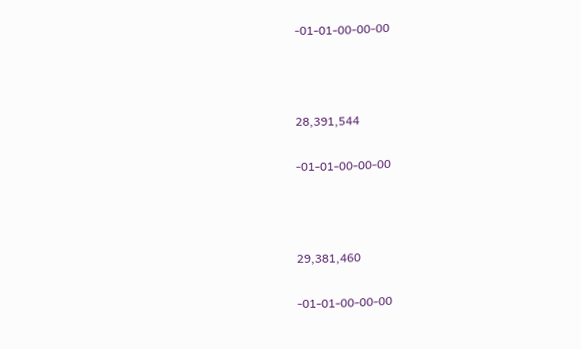-01-01-00-00-00



28,391,544

-01-01-00-00-00



29,381,460

-01-01-00-00-00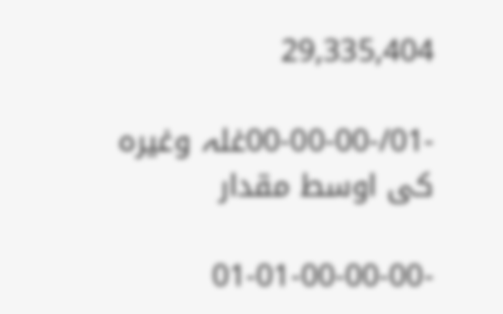29,335,404

-01/-00-00-00غلہ وغیرہ کی اوسط مقدار

-01-01-00-00-00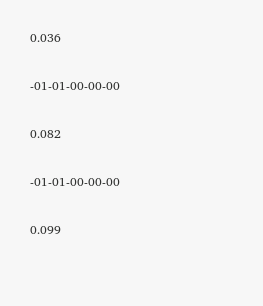0.036

-01-01-00-00-00

0.082

-01-01-00-00-00

0.099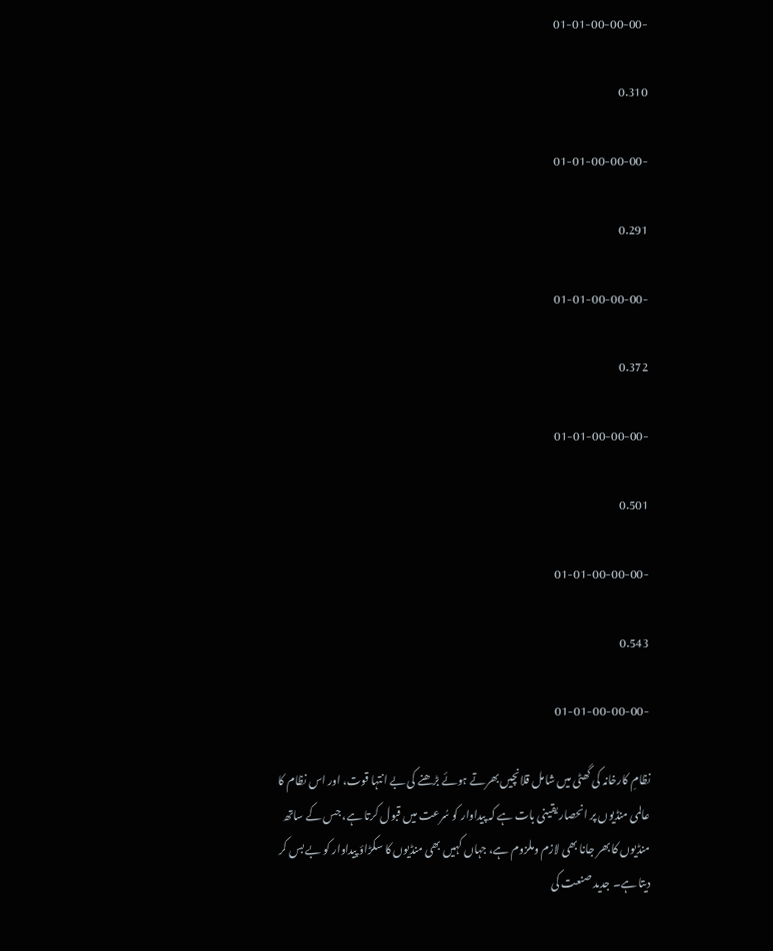-01-01-00-00-00

0.310

-01-01-00-00-00

0.291

-01-01-00-00-00

0.372

-01-01-00-00-00

0.501

-01-01-00-00-00

0.543

-01-01-00-00-00

نظامِ کارخانہ کی گھٹی میں شامل قلانچیں بھرتے ہوئے بڑھنے کی بے انتہا قوت، اور اس نظام کا عالمی منڈیوں پر انحصار یقینی بات ہے کہ پیداوار کو سُرعت میں قبول کرتا ہے، جس کے ساتھ منڈیوں کا بھر جانا بھی لازم وملزوم ہے، جہاں کہیں بھی منڈیوں کا سکڑاؤ پیداوار کو بے بس کر دیتا ہے۔ جدید صنعت کی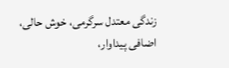زندگی معتدل سرگرمی، خوش حالی، اضافی پیداوار،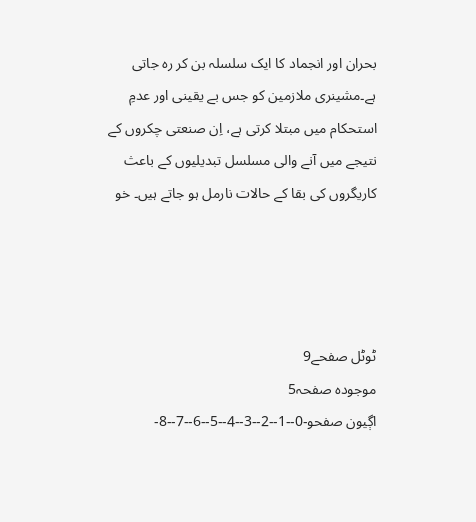بحران اور انجماد کا ایک سلسلہ بن کر رہ جاتی ہے۔مشینری ملازمین کو جس بے یقینی اور عدمِ استحکام میں مبتلا کرتی ہے، اِن صنعتی چکروں کے نتیجے میں آنے والی مسلسل تبدیلیوں کے باعث کاریگروں کی بقا کے حالات نارمل ہو جاتے ہیں۔ خو




ٹوٹل صفحے9
موجودہ صفحہ5
اڳيون صفحو-0--1--2--3--4--5--6--7--8-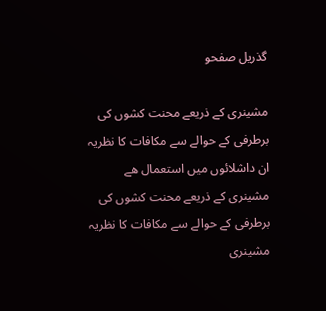گذريل صفحو

مشینری کے ذریعے محنت کشوں کی برطرفی کے حوالے سے مکافات کا نظریہ ان داشلائوں میں استعمال ھے
مشینری کے ذریعے محنت کشوں کی برطرفی کے حوالے سے مکافات کا نظریہ
مشینری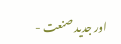اور جدید صنعت -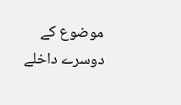موضوع کے دوسرے داخلے